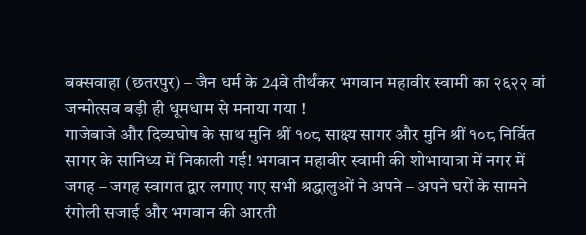बक्सवाहा (छतरपुर) – जैन धर्म के 24वे तीर्थंकर भगवान महावीर स्वामी का २६२२ वां जन्मोत्सव बड़ी ही धूमधाम से मनाया गया !
गाजेबाजे और दिव्यघोष के साथ मुनि श्रीं १०८ साक्ष्य सागर और मुनि श्रीं १०८ निर्वित सागर के सानिध्य में निकाली गई! भगवान महावीर स्वामी की शोभायात्रा में नगर में जगह – जगह स्वागत द्वार लगाए गए सभी श्रद्धालुओं ने अपने – अपने घरों के सामने रंगोली सजाई और भगवान की आरती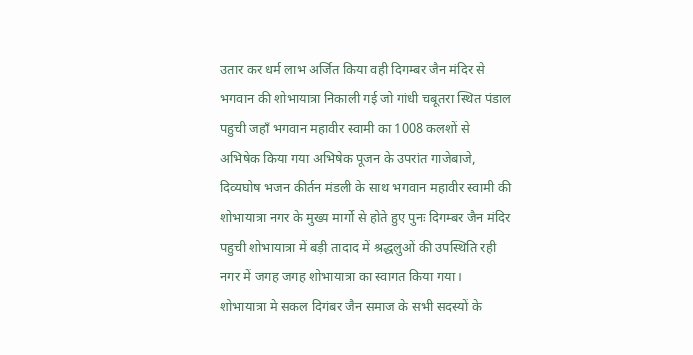उतार कर धर्म लाभ अर्जित किया वही दिगम्बर जैन मंदिर से भगवान की शोभायात्रा निकाली गई जो गांधी चबूतरा स्थित पंडाल पहुची जहाँ भगवान महावीर स्वामी का 1008 कलशों से अभिषेक किया गया अभिषेक पूजन के उपरांत गाजेबाजे, दिव्यघोष भजन कीर्तन मंडली के साथ भगवान महावीर स्वामी की शोभायात्रा नगर के मुख्य मार्गो से होते हुए पुनः दिगम्बर जैन मंदिर पहुची शोभायात्रा में बड़ी तादाद में श्रद्धलुओं की उपस्थिति रही नगर में जगह जगह शोभायात्रा का स्वागत किया गया।
शोभायात्रा मे सकल दिगंबर जैन समाज के सभी सदस्यों के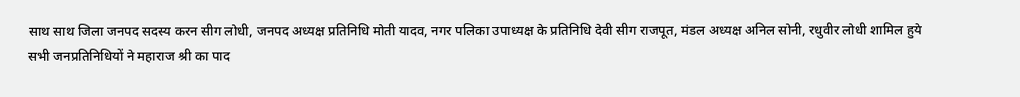साथ साथ जिला जनपद सदस्य करन सीग लोधी, जनपद अध्यक्ष प्रतिनिधि मोती यादव, नगर पलिका उपाध्यक्ष के प्रतिनिधि देवी सीग राजपूत, मंडल अध्यक्ष अनिल सोनी, रधुवीर लोधी शामिल हुये
सभी जनप्रतिनिधियों ने महाराज श्री का पाद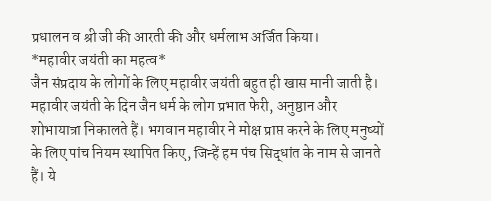प्रधालन व श्री जी की आरती की और धर्मलाभ अर्जित किया।
*महावीर जयंती का महत्व*
जैन संप्रदाय के लोगों के लिए महावीर जयंती बहुत ही खास मानी जाती है। महावीर जयंती के दिन जैन धर्म के लोग प्रभात फेरी, अनुष्ठान और शोभायात्रा निकालते हैं। भगवान महावीर ने मोक्ष प्राप्त करने के लिए मनुष्यों के लिए पांच नियम स्थापित किए, जिन्हें हम पंच सिद्धांत के नाम से जानते हैं। ये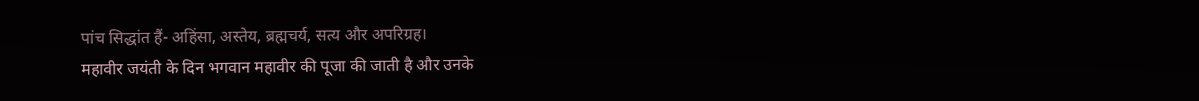पांच सिद्धांत हैं- अहिंसा, अस्तेय, ब्रह्मचर्य, सत्य और अपरिग्रह।
महावीर जयंती के दिन भगवान महावीर की पूजा की जाती है और उनके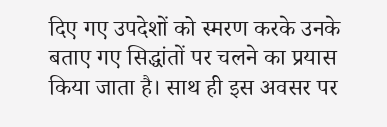दिए गए उपदेशों को स्मरण करके उनके बताए गए सिद्धांतों पर चलने का प्रयास किया जाता है। साथ ही इस अवसर पर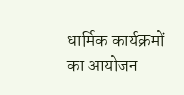धार्मिक कार्यक्रमों का आयोजन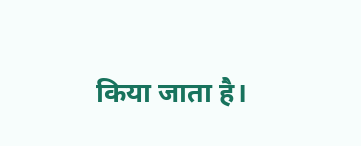किया जाता है।